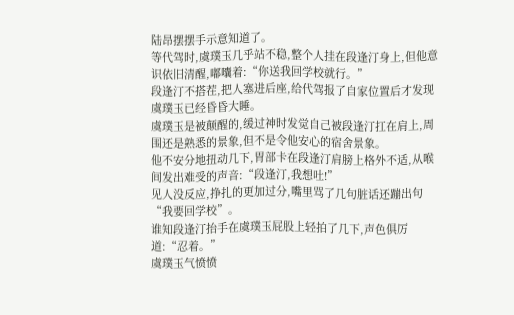陆昂摆摆手示意知道了。
等代驾时,虞璞玉几乎站不稳,整个人挂在段逢汀身上,但他意识依旧清醒,嘟囔着:“你送我回学校就行。”
段逢汀不搭茬,把人塞进后座,给代驾报了自家位置后才发现虞璞玉已经昏昏大睡。
虞璞玉是被颠醒的,缓过神时发觉自己被段逢汀扛在肩上,周围还是熟悉的景象,但不是令他安心的宿舍景象。
他不安分地扭动几下,胃部卡在段逢汀肩膀上格外不适,从喉间发出难受的声音:“段逢汀,我想吐!”
见人没反应,挣扎的更加过分,嘴里骂了几句脏话还蹦出句“我要回学校”。
谁知段逢汀抬手在虞璞玉屁股上轻拍了几下,声色俱厉道:“忍着。”
虞璞玉气愤愤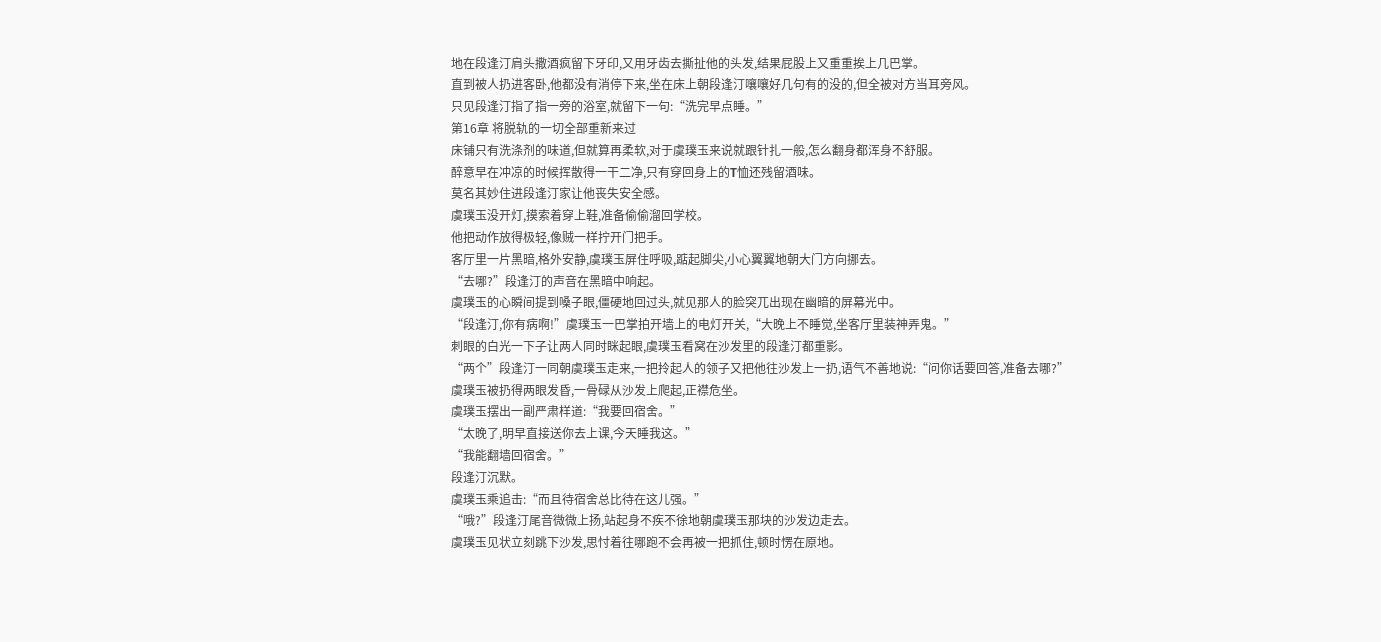地在段逢汀肩头撒酒疯留下牙印,又用牙齿去撕扯他的头发,结果屁股上又重重挨上几巴掌。
直到被人扔进客卧,他都没有消停下来,坐在床上朝段逢汀嚷嚷好几句有的没的,但全被对方当耳旁风。
只见段逢汀指了指一旁的浴室,就留下一句:“洗完早点睡。”
第16章 将脱轨的一切全部重新来过
床铺只有洗涤剂的味道,但就算再柔软,对于虞璞玉来说就跟针扎一般,怎么翻身都浑身不舒服。
醉意早在冲凉的时候挥散得一干二净,只有穿回身上的T恤还残留酒味。
莫名其妙住进段逢汀家让他丧失安全感。
虞璞玉没开灯,摸索着穿上鞋,准备偷偷溜回学校。
他把动作放得极轻,像贼一样拧开门把手。
客厅里一片黑暗,格外安静,虞璞玉屏住呼吸,踮起脚尖,小心翼翼地朝大门方向挪去。
“去哪?”段逢汀的声音在黑暗中响起。
虞璞玉的心瞬间提到嗓子眼,僵硬地回过头,就见那人的脸突兀出现在幽暗的屏幕光中。
“段逢汀,你有病啊!”虞璞玉一巴掌拍开墙上的电灯开关,“大晚上不睡觉,坐客厅里装神弄鬼。”
刺眼的白光一下子让两人同时眯起眼,虞璞玉看窝在沙发里的段逢汀都重影。
“两个”段逢汀一同朝虞璞玉走来,一把拎起人的领子又把他往沙发上一扔,语气不善地说:“问你话要回答,准备去哪?”
虞璞玉被扔得两眼发昏,一骨碌从沙发上爬起,正襟危坐。
虞璞玉摆出一副严肃样道:“我要回宿舍。”
“太晚了,明早直接送你去上课,今天睡我这。”
“我能翻墙回宿舍。”
段逢汀沉默。
虞璞玉乘追击:“而且待宿舍总比待在这儿强。”
“哦?”段逢汀尾音微微上扬,站起身不疾不徐地朝虞璞玉那块的沙发边走去。
虞璞玉见状立刻跳下沙发,思忖着往哪跑不会再被一把抓住,顿时愣在原地。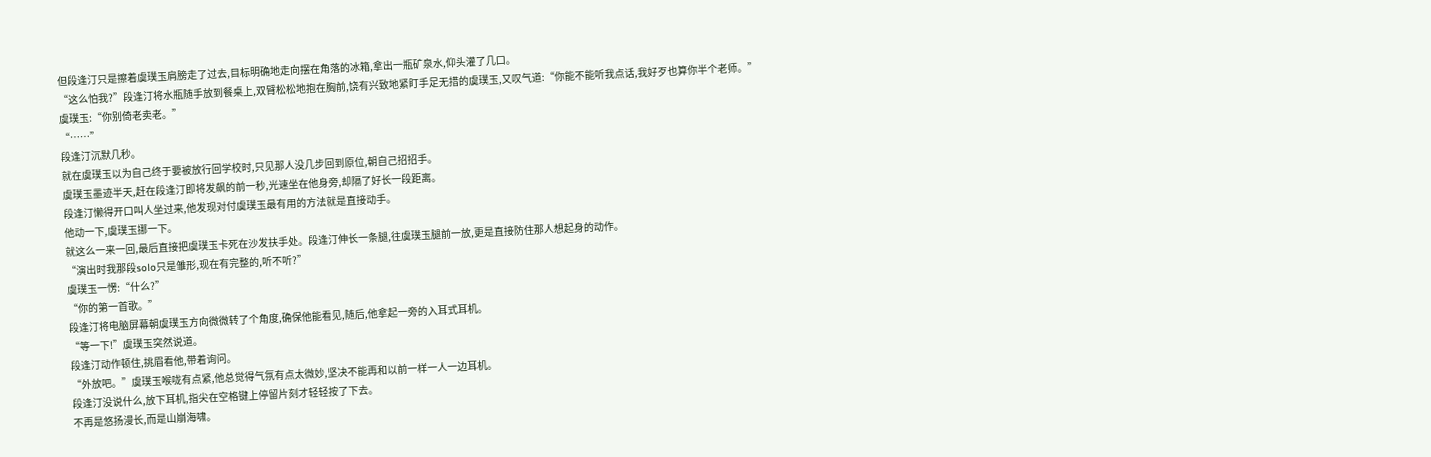但段逢汀只是擦着虞璞玉肩膀走了过去,目标明确地走向摆在角落的冰箱,拿出一瓶矿泉水,仰头灌了几口。
“这么怕我?”段逢汀将水瓶随手放到餐桌上,双臂松松地抱在胸前,饶有兴致地紧盯手足无措的虞璞玉,又叹气道:“你能不能听我点话,我好歹也算你半个老师。”
虞璞玉:“你别倚老卖老。”
“……”
段逢汀沉默几秒。
就在虞璞玉以为自己终于要被放行回学校时,只见那人没几步回到原位,朝自己招招手。
虞璞玉墨迹半天,赶在段逢汀即将发飙的前一秒,光速坐在他身旁,却隔了好长一段距离。
段逢汀懒得开口叫人坐过来,他发现对付虞璞玉最有用的方法就是直接动手。
他动一下,虞璞玉挪一下。
就这么一来一回,最后直接把虞璞玉卡死在沙发扶手处。段逢汀伸长一条腿,往虞璞玉腿前一放,更是直接防住那人想起身的动作。
“演出时我那段solo只是雏形,现在有完整的,听不听?”
虞璞玉一愣:“什么?”
“你的第一首歌。”
段逢汀将电脑屏幕朝虞璞玉方向微微转了个角度,确保他能看见,随后,他拿起一旁的入耳式耳机。
“等一下!”虞璞玉突然说道。
段逢汀动作顿住,挑眉看他,带着询问。
“外放吧。”虞璞玉喉咙有点紧,他总觉得气氛有点太微妙,坚决不能再和以前一样一人一边耳机。
段逢汀没说什么,放下耳机,指尖在空格键上停留片刻才轻轻按了下去。
不再是悠扬漫长,而是山崩海啸。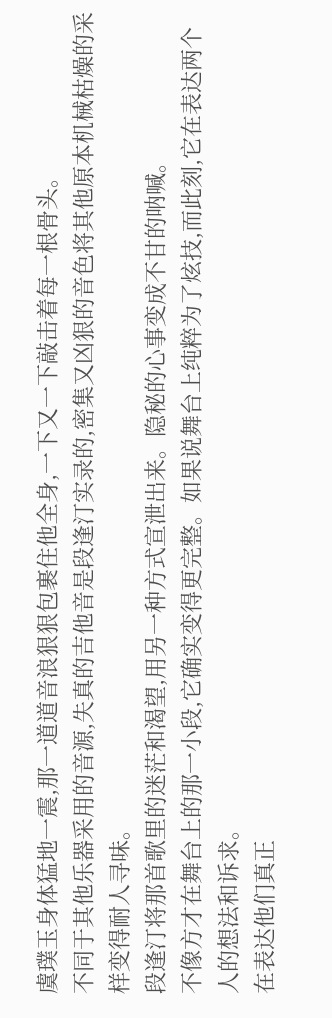虞璞玉身体猛地一震,那一道道音浪狠狠包裹住他全身,一下又一下敲击着每一根骨头。
不同于其他乐器采用的音源,失真的吉他音是段逢汀实录的,密集又凶狠的音色将其他原本机械枯燥的采样变得耐人寻味。
段逢汀将那首歌里的迷茫和渴望,用另一种方式宣泄出来。隐秘的心事变成不甘的呐喊。
不像方才在舞台上的那一小段,它确实变得更完整。如果说舞台上纯粹为了炫技,而此刻,它在表达两个人的想法和诉求。
在表达他们真正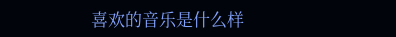喜欢的音乐是什么样